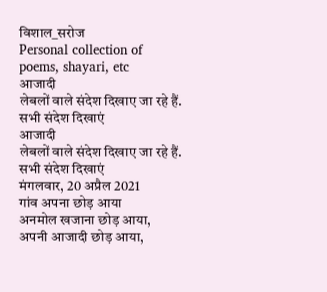विशाल_सरोज
Personal collection of poems, shayari, etc
आजादी
लेबलों वाले संदेश दिखाए जा रहे हैं.
सभी संदेश दिखाएं
आजादी
लेबलों वाले संदेश दिखाए जा रहे हैं.
सभी संदेश दिखाएं
मंगलवार, 20 अप्रैल 2021
गांव अपना छोड़ आया
अनमोल खजाना छोड़ आया,
अपनी आजादी छोड़ आया,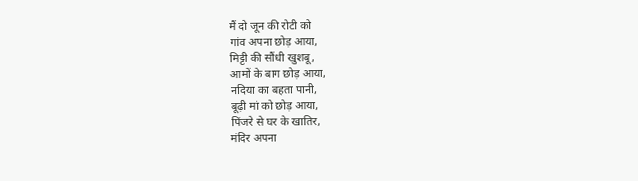मैं दो जून की रोटी को
गांव अपना छोड़ आया,
मिट्टी की सौंधी खुशबू,
आमों के बाग छोड़ आया,
नदिया का बहता पानी,
बूढ़ी मां को छोड़ आया,
पिंजरे से घर के खातिर,
मंदिर अपना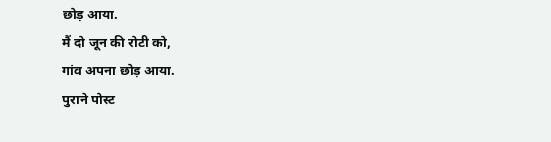छोड़ आया.
मैं दो जून की रोटी को,
गांव अपना छोड़ आया.
पुराने पोस्ट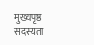मुख्यपृष्ठ
सदस्यता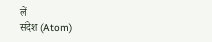लें
संदेश (Atom)